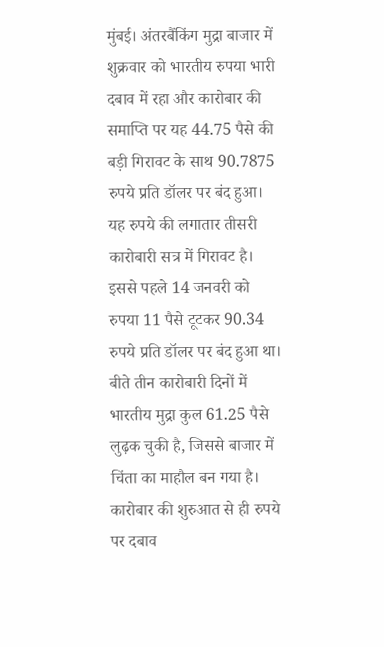मुंबई। अंतरबैंकिंग मुद्रा बाजार में शुक्रवार को भारतीय रुपया भारी दबाव में रहा और कारोबार की समाप्ति पर यह 44.75 पैसे की बड़ी गिरावट के साथ 90.7875 रुपये प्रति डॉलर पर बंद हुआ। यह रुपये की लगातार तीसरी कारोबारी सत्र में गिरावट है। इससे पहले 14 जनवरी को रुपया 11 पैसे टूटकर 90.34 रुपये प्रति डॉलर पर बंद हुआ था। बीते तीन कारोबारी दिनों में भारतीय मुद्रा कुल 61.25 पैसे लुढ़क चुकी है, जिससे बाजार में चिंता का माहौल बन गया है।
कारोबार की शुरुआत से ही रुपये पर दबाव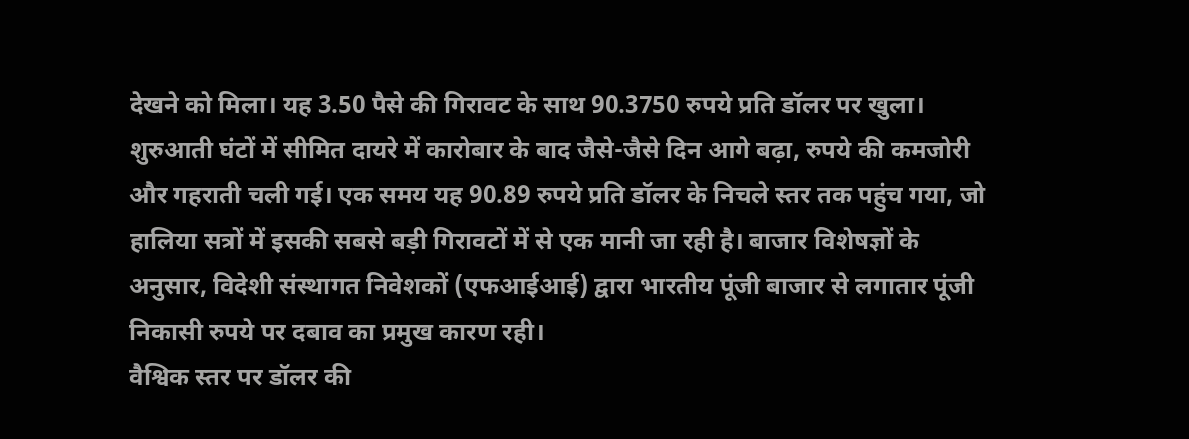देखने को मिला। यह 3.50 पैसे की गिरावट के साथ 90.3750 रुपये प्रति डॉलर पर खुला। शुरुआती घंटों में सीमित दायरे में कारोबार के बाद जैसे-जैसे दिन आगे बढ़ा, रुपये की कमजोरी और गहराती चली गई। एक समय यह 90.89 रुपये प्रति डॉलर के निचले स्तर तक पहुंच गया, जो हालिया सत्रों में इसकी सबसे बड़ी गिरावटों में से एक मानी जा रही है। बाजार विशेषज्ञों के अनुसार, विदेशी संस्थागत निवेशकों (एफआईआई) द्वारा भारतीय पूंजी बाजार से लगातार पूंजी निकासी रुपये पर दबाव का प्रमुख कारण रही।
वैश्विक स्तर पर डॉलर की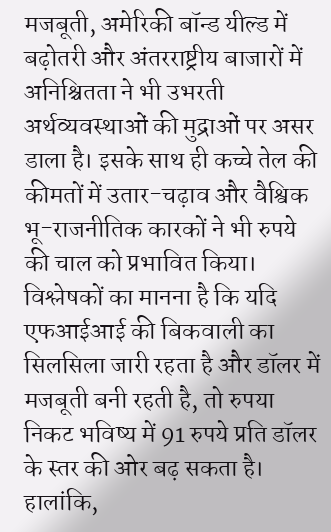मजबूती, अमेरिकी बॉन्ड यील्ड में बढ़ोतरी और अंतरराष्ट्रीय बाजारों में अनिश्चितता ने भी उभरती अर्थव्यवस्थाओं की मुद्राओं पर असर डाला है। इसके साथ ही कच्चे तेल की कीमतों में उतार-चढ़ाव और वैश्विक भू-राजनीतिक कारकों ने भी रुपये की चाल को प्रभावित किया। विश्लेषकों का मानना है कि यदि एफआईआई की बिकवाली का सिलसिला जारी रहता है और डॉलर में मजबूती बनी रहती है, तो रुपया निकट भविष्य में 91 रुपये प्रति डॉलर के स्तर की ओर बढ़ सकता है। हालांकि,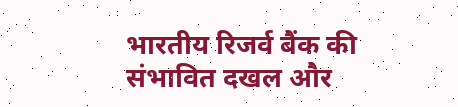भारतीय रिजर्व बैंक की संभावित दखल और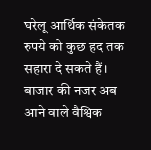घरेलू आर्थिक संकेतक रुपये को कुछ हद तक सहारा दे सकते हैं। बाजार की नजर अब आने वाले वैश्विक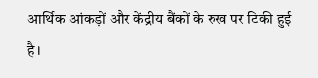आर्थिक आंकड़ों और केंद्रीय बैंकों के रुख पर टिकी हुई है।